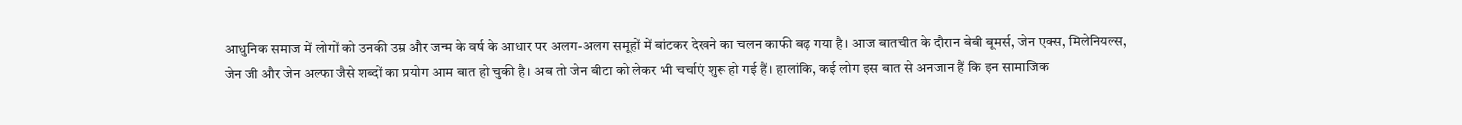आधुनिक समाज में लोगों को उनकी उम्र और जन्म के वर्ष के आधार पर अलग-अलग समूहों में बांटकर देखने का चलन काफी बढ़ गया है। आज बातचीत के दौरान बेबी बूमर्स, जेन एक्स, मिलेनियल्स, जेन जी और जेन अल्फा जैसे शब्दों का प्रयोग आम बात हो चुकी है। अब तो जेन बीटा को लेकर भी चर्चाएं शुरू हो गई हैं। हालांकि, कई लोग इस बात से अनजान हैं कि इन सामाजिक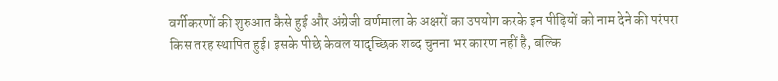वर्गीकरणों की शुरुआत कैसे हुई और अंग्रेजी वर्णमाला के अक्षरों का उपयोग करके इन पीढ़ियों को नाम देने की परंपरा किस तरह स्थापित हुई। इसके पीछे केवल यादृच्छिक शब्द चुनना भर कारण नहीं है, बल्कि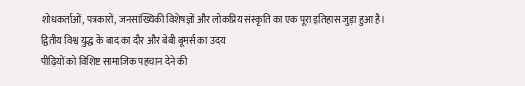शोधकर्ताओं, पत्रकारों, जनसांख्यिकी विशेषज्ञों और लोकप्रिय संस्कृति का एक पूरा इतिहास जुड़ा हुआ है।
द्वितीय विश्व युद्ध के बाद का दौर और बेबी बूमर्स का उदय
पीढ़ियों को विशिष्ट सामाजिक पहचान देने की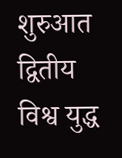शुरुआत द्वितीय विश्व युद्ध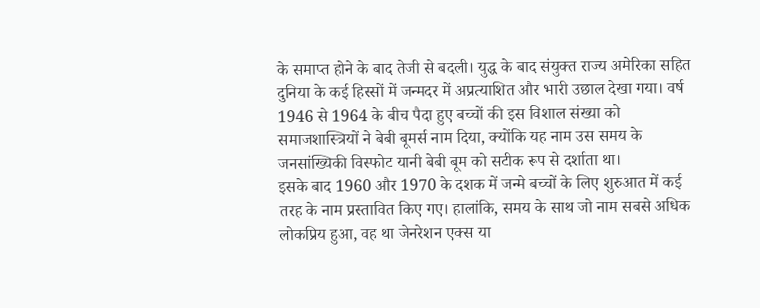के समाप्त होने के बाद तेजी से बदली। युद्ध के बाद संयुक्त राज्य अमेरिका सहित दुनिया के कई हिस्सों में जन्मदर में अप्रत्याशित और भारी उछाल देखा गया। वर्ष 1946 से 1964 के बीच पैदा हुए बच्चों की इस विशाल संख्या को समाजशास्त्रियों ने बेबी बूमर्स नाम दिया, क्योंकि यह नाम उस समय के जनसांख्यिकी विस्फोट यानी बेबी बूम को सटीक रूप से दर्शाता था।
इसके बाद 1960 और 1970 के दशक में जन्मे बच्चों के लिए शुरुआत में कई तरह के नाम प्रस्तावित किए गए। हालांकि, समय के साथ जो नाम सबसे अधिक लोकप्रिय हुआ, वह था जेनरेशन एक्स या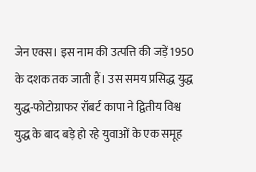जेन एक्स। इस नाम की उत्पत्ति की जड़ें 1950 के दशक तक जाती हैं। उस समय प्रसिद्ध युद्ध युद्ध-फोटोग्राफर रॉबर्ट कापा ने द्वितीय विश्व युद्ध के बाद बड़े हो रहे युवाओं के एक समूह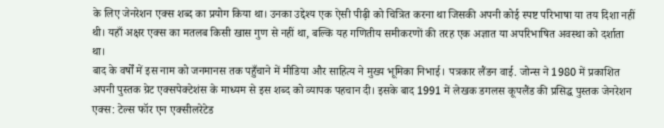के लिए जेनरेशन एक्स शब्द का प्रयोग किया था। उनका उद्देश्य एक ऐसी पीढ़ी को चित्रित करना था जिसकी अपनी कोई स्पष्ट परिभाषा या तय दिशा नहीं थी। यहाँ अक्षर एक्स का मतलब किसी खास गुण से नहीं था, बल्कि यह गणितीय समीकरणों की तरह एक अज्ञात या अपरिभाषित अवस्था को दर्शाता था।
बाद के वर्षों में इस नाम को जनमानस तक पहुँचाने में मीडिया और साहित्य ने मुख्य भूमिका निभाई। पत्रकार लैंडन वाई. जोन्स ने 1980 में प्रकाशित अपनी पुस्तक ग्रेट एक्सपेक्टेशंस के माध्यम से इस शब्द को व्यापक पहचान दी। इसके बाद 1991 में लेखक डगलस कूपलैंड की प्रसिद्ध पुस्तक जेनरेशन एक्स: टेल्स फॉर एन एक्सीलरेटेड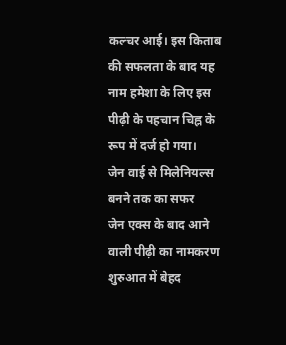कल्चर आई। इस किताब की सफलता के बाद यह नाम हमेशा के लिए इस पीढ़ी के पहचान चिह्न के रूप में दर्ज हो गया।
जेन वाई से मिलेनियल्स बनने तक का सफर
जेन एक्स के बाद आने वाली पीढ़ी का नामकरण शुरुआत में बेहद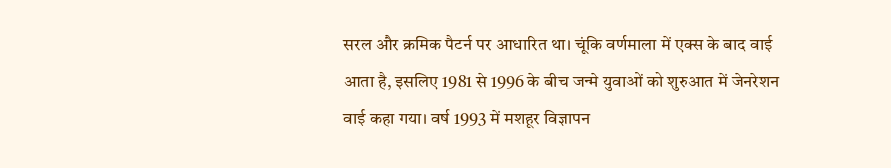सरल और क्रमिक पैटर्न पर आधारित था। चूंकि वर्णमाला में एक्स के बाद वाई आता है, इसलिए 1981 से 1996 के बीच जन्मे युवाओं को शुरुआत में जेनरेशन वाई कहा गया। वर्ष 1993 में मशहूर विज्ञापन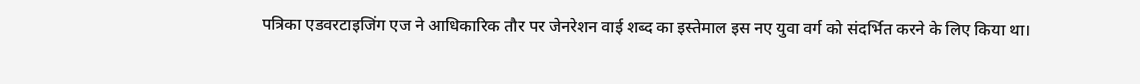पत्रिका एडवरटाइजिंग एज ने आधिकारिक तौर पर जेनरेशन वाई शब्द का इस्तेमाल इस नए युवा वर्ग को संदर्भित करने के लिए किया था।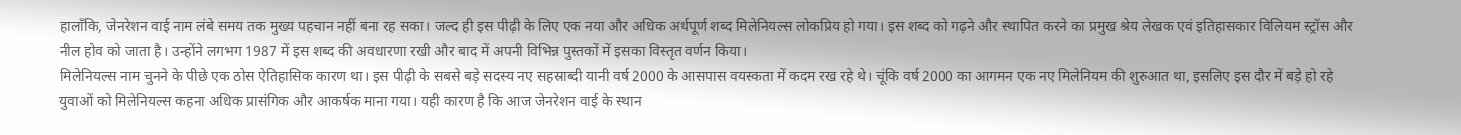हालाँकि, जेनरेशन वाई नाम लंबे समय तक मुख्य पहचान नहीं बना रह सका। जल्द ही इस पीढ़ी के लिए एक नया और अधिक अर्थपूर्ण शब्द मिलेनियल्स लोकप्रिय हो गया। इस शब्द को गढ़ने और स्थापित करने का प्रमुख श्रेय लेखक एवं इतिहासकार विलियम स्ट्रॉस और नील होव को जाता है। उन्होंने लगभग 1987 में इस शब्द की अवधारणा रखी और बाद में अपनी विभिन्न पुस्तकों में इसका विस्तृत वर्णन किया।
मिलेनियल्स नाम चुनने के पीछे एक ठोस ऐतिहासिक कारण था। इस पीढ़ी के सबसे बड़े सदस्य नए सहस्राब्दी यानी वर्ष 2000 के आसपास वयस्कता में कदम रख रहे थे। चूंकि वर्ष 2000 का आगमन एक नए मिलेनियम की शुरुआत था, इसलिए इस दौर में बड़े हो रहे युवाओं को मिलेनियल्स कहना अधिक प्रासंगिक और आकर्षक माना गया। यही कारण है कि आज जेनरेशन वाई के स्थान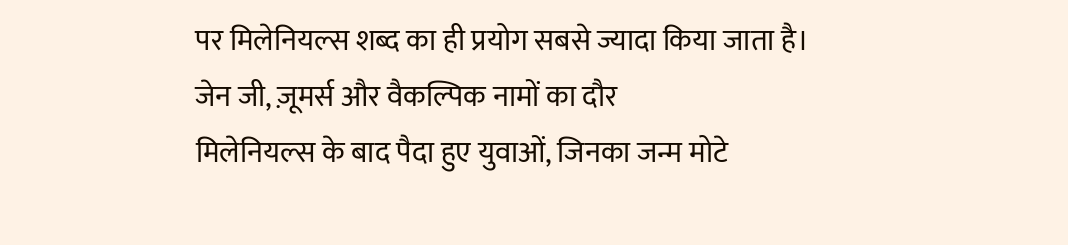पर मिलेनियल्स शब्द का ही प्रयोग सबसे ज्यादा किया जाता है।
जेन जी, ज़ूमर्स और वैकल्पिक नामों का दौर
मिलेनियल्स के बाद पैदा हुए युवाओं, जिनका जन्म मोटे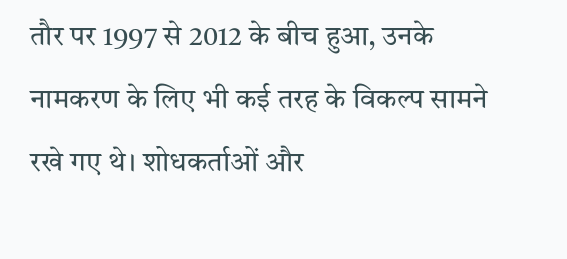तौर पर 1997 से 2012 के बीच हुआ, उनके नामकरण के लिए भी कई तरह के विकल्प सामने रखे गए थे। शोधकर्ताओं और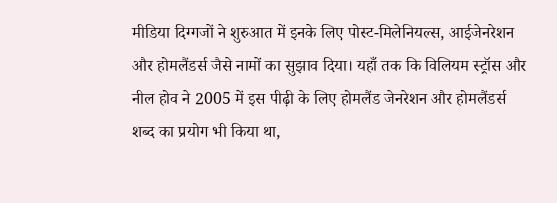मीडिया दिग्गजों ने शुरुआत में इनके लिए पोस्ट-मिलेनियल्स, आईजेनरेशन और होमलैंडर्स जैसे नामों का सुझाव दिया। यहाँ तक कि विलियम स्ट्रॉस और नील होव ने 2005 में इस पीढ़ी के लिए होमलैंड जेनरेशन और होमलैंडर्स शब्द का प्रयोग भी किया था,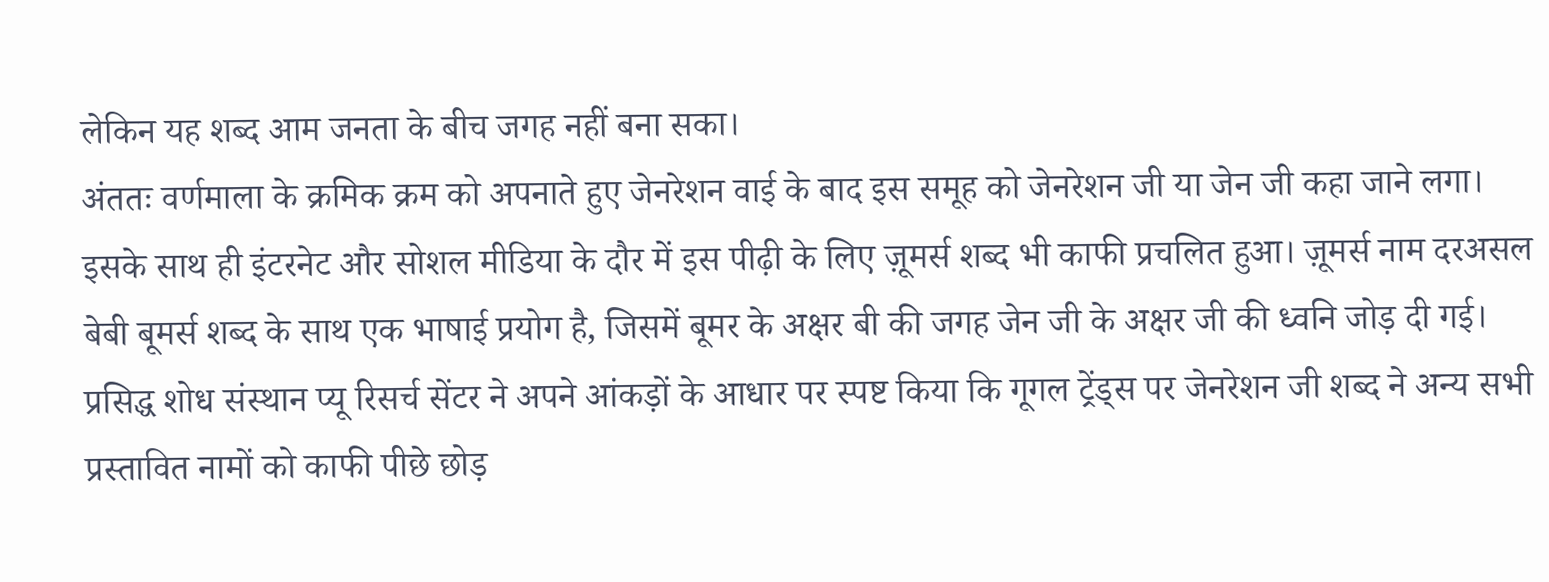लेकिन यह शब्द आम जनता के बीच जगह नहीं बना सका।
अंततः वर्णमाला के क्रमिक क्रम को अपनाते हुए जेनरेशन वाई के बाद इस समूह को जेनरेशन जी या जेन जी कहा जाने लगा। इसके साथ ही इंटरनेट और सोशल मीडिया के दौर में इस पीढ़ी के लिए ज़ूमर्स शब्द भी काफी प्रचलित हुआ। ज़ूमर्स नाम दरअसल बेबी बूमर्स शब्द के साथ एक भाषाई प्रयोग है, जिसमें बूमर के अक्षर बी की जगह जेन जी के अक्षर जी की ध्वनि जोड़ दी गई।
प्रसिद्ध शोध संस्थान प्यू रिसर्च सेंटर ने अपने आंकड़ों के आधार पर स्पष्ट किया कि गूगल ट्रेंड्स पर जेनरेशन जी शब्द ने अन्य सभी प्रस्तावित नामों को काफी पीछे छोड़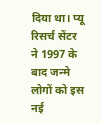दिया था। प्यू रिसर्च सेंटर ने 1997 के बाद जन्मे लोगों को इस नई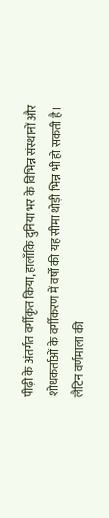पीढ़ी के अंतर्गत वर्गीकृत किया, हालाँकि दुनिया भर के विभिन्न संस्थानों और शोधकर्ताओं के वर्गीकरण में वर्षों की यह सीमा थोड़ी भिन्न भी हो सकती है।
लैटिन वर्णमाला की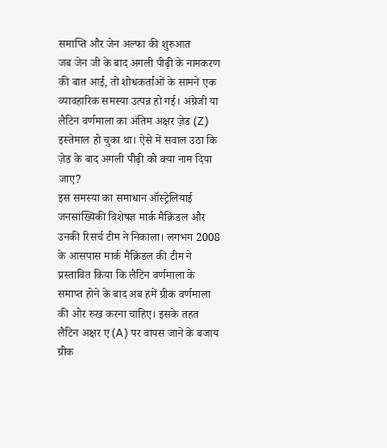समाप्ति और जेन अल्फा की शुरुआत
जब जेन जी के बाद अगली पीढ़ी के नामकरण की बात आई, तो शोधकर्ताओं के सामने एक व्यावहारिक समस्या उत्पन्न हो गई। अंग्रेजी या लैटिन वर्णमाला का अंतिम अक्षर ज़ेड (Z) इस्तेमाल हो चुका था। ऐसे में सवाल उठा कि ज़ेड के बाद अगली पीढ़ी को क्या नाम दिया जाए?
इस समस्या का समाधान ऑस्ट्रेलियाई जनसांख्यिकी विशेषज्ञ मार्क मैक्रिंडल और उनकी रिसर्च टीम ने निकाला। लगभग 2008 के आसपास मार्क मैक्रिंडल की टीम ने प्रस्तावित किया कि लैटिन वर्णमाला के समाप्त होने के बाद अब हमें ग्रीक वर्णमाला की ओर रुख करना चाहिए। इसके तहत लैटिन अक्षर ए (A) पर वापस जाने के बजाय ग्रीक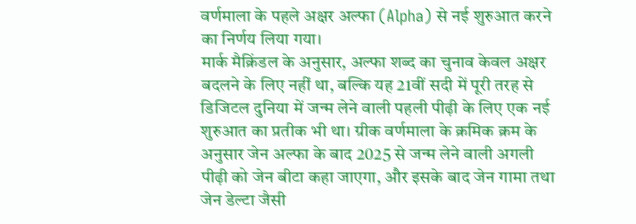वर्णमाला के पहले अक्षर अल्फा (Alpha) से नई शुरुआत करने का निर्णय लिया गया।
मार्क मैक्रिंडल के अनुसार, अल्फा शब्द का चुनाव केवल अक्षर बदलने के लिए नहीं था, बल्कि यह 21वीं सदी में पूरी तरह से डिजिटल दुनिया में जन्म लेने वाली पहली पीढ़ी के लिए एक नई शुरुआत का प्रतीक भी था। ग्रीक वर्णमाला के क्रमिक क्रम के अनुसार जेन अल्फा के बाद 2025 से जन्म लेने वाली अगली पीढ़ी को जेन बीटा कहा जाएगा, और इसके बाद जेन गामा तथा जेन डेल्टा जैसी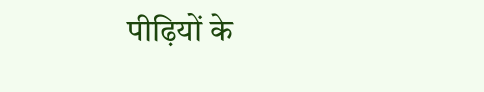पीढ़ियों के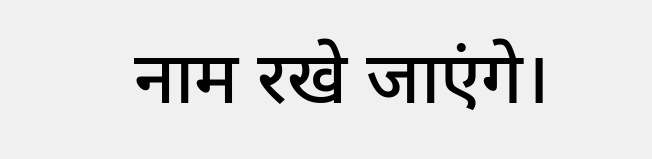नाम रखे जाएंगे।